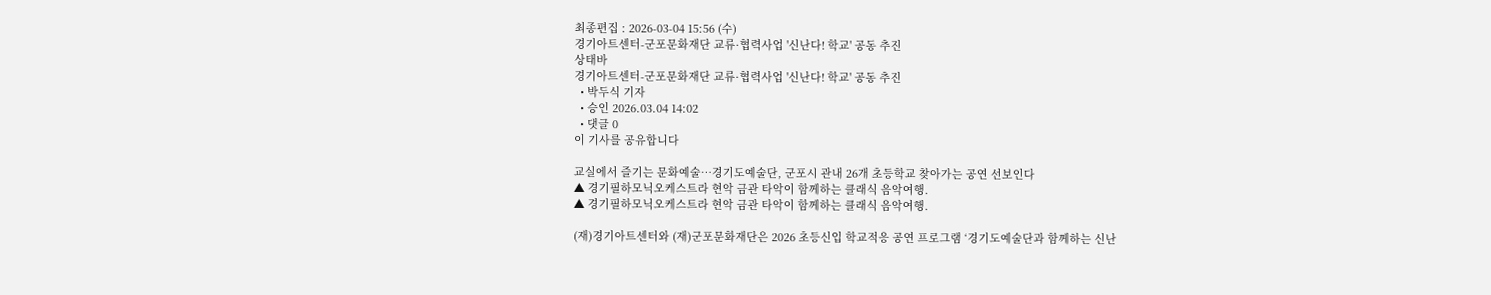최종편집 : 2026-03-04 15:56 (수)
경기아트센터-군포문화재단 교류·협력사업 '신난다! 학교' 공동 추진
상태바
경기아트센터-군포문화재단 교류·협력사업 '신난다! 학교' 공동 추진
  • 박두식 기자
  • 승인 2026.03.04 14:02
  • 댓글 0
이 기사를 공유합니다

교실에서 즐기는 문화예술…경기도예술단, 군포시 관내 26개 초등학교 찾아가는 공연 선보인다
▲ 경기필하모닉오케스트라 현악 금관 타악이 함께하는 클래식 음악여행.
▲ 경기필하모닉오케스트라 현악 금관 타악이 함께하는 클래식 음악여행.

(재)경기아트센터와 (재)군포문화재단은 2026 초등신입 학교적응 공연 프로그램 ‘경기도예술단과 함께하는 신난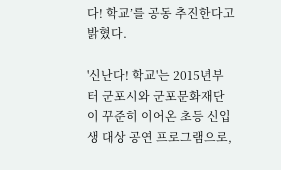다! 학교’를 공동 추진한다고 밝혔다.

'신난다! 학교'는 2015년부터 군포시와 군포문화재단이 꾸준히 이어온 초등 신입생 대상 공연 프로그램으로,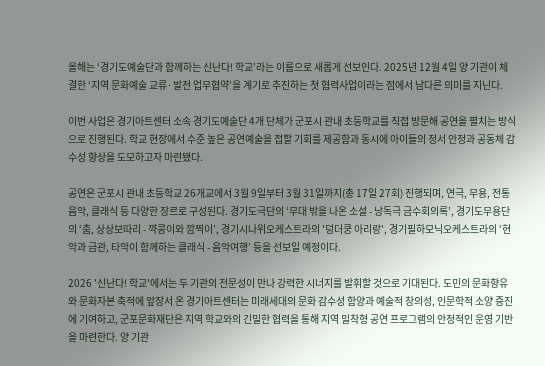올해는 ‘경기도예술단과 함께하는 신난다! 학교’라는 이름으로 새롭게 선보인다. 2025년 12월 4일 양 기관이 체결한 ‘지역 문화예술 교류·발전 업무협약’을 계기로 추진하는 첫 협력사업이라는 점에서 남다른 의미를 지닌다.

이번 사업은 경기아트센터 소속 경기도예술단 4개 단체가 군포시 관내 초등학교를 직접 방문해 공연을 펼치는 방식으로 진행된다. 학교 현장에서 수준 높은 공연예술을 접할 기회를 제공함과 동시에 아이들의 정서 안정과 공동체 감수성 향상을 도모하고자 마련됐다.

공연은 군포시 관내 초등학교 26개교에서 3월 9일부터 3월 31일까지(총 17일 27회) 진행되며, 연극, 무용, 전통음악, 클래식 등 다양한 장르로 구성된다. 경기도극단의 ‘무대 밖을 나온 소설 - 낭독극 금수회의록’, 경기도무용단의 ‘춤, 상상보따리 - 꺅콩이와 깜찍이’, 경기시나위오케스트라의 '덩더쿵 아리랑', 경기필하모닉오케스트라의 ‘현악과 금관, 타악이 함께하는 클래식 - 음악여행’ 등을 선보일 예정이다.

2026 '신난다! 학교'에서는 두 기관의 전문성이 만나 강력한 시너지를 발휘할 것으로 기대된다. 도민의 문화향유와 문화자본 축적에 앞장서 온 경기아트센터는 미래세대의 문화 감수성 함양과 예술적 창의성, 인문학적 소양 증진에 기여하고, 군포문화재단은 지역 학교와의 긴밀한 협력을 통해 지역 밀착형 공연 프로그램의 안정적인 운영 기반을 마련한다. 양 기관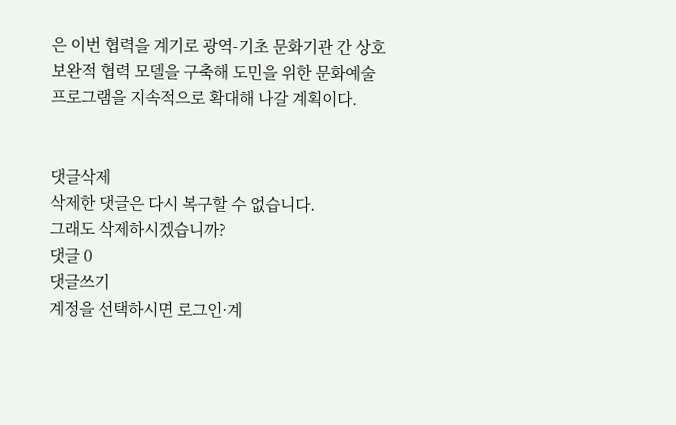은 이번 협력을 계기로 광역-기초 문화기관 간 상호 보완적 협력 모델을 구축해 도민을 위한 문화예술 프로그램을 지속적으로 확대해 나갈 계획이다.


댓글삭제
삭제한 댓글은 다시 복구할 수 없습니다.
그래도 삭제하시겠습니까?
댓글 0
댓글쓰기
계정을 선택하시면 로그인·계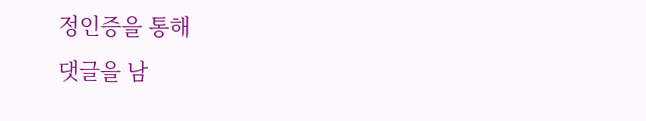정인증을 통해
댓글을 남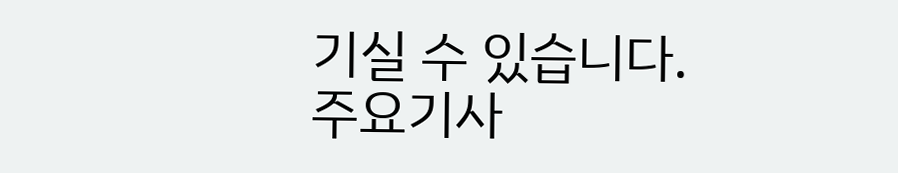기실 수 있습니다.
주요기사